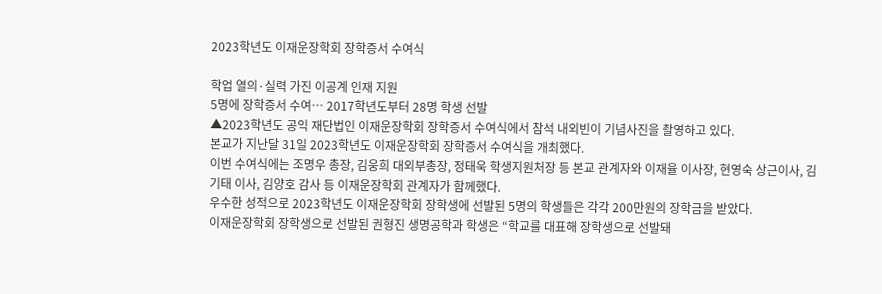2023학년도 이재운장학회 장학증서 수여식

학업 열의·실력 가진 이공계 인재 지원
5명에 장학증서 수여… 2017학년도부터 28명 학생 선발
▲2023학년도 공익 재단법인 이재운장학회 장학증서 수여식에서 참석 내외빈이 기념사진을 촬영하고 있다.
본교가 지난달 31일 2023학년도 이재운장학회 장학증서 수여식을 개최했다.
이번 수여식에는 조명우 총장, 김웅희 대외부총장, 정태욱 학생지원처장 등 본교 관계자와 이재율 이사장, 현영숙 상근이사, 김기태 이사, 김양호 감사 등 이재운장학회 관계자가 함께했다.
우수한 성적으로 2023학년도 이재운장학회 장학생에 선발된 5명의 학생들은 각각 200만원의 장학금을 받았다.
이재운장학회 장학생으로 선발된 권형진 생명공학과 학생은 “학교를 대표해 장학생으로 선발돼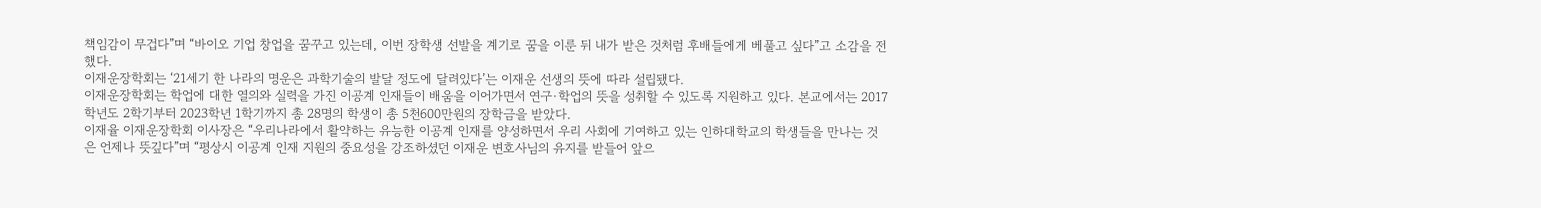책임감이 무겁다”며 “바이오 기업 창업을 꿈꾸고 있는데, 이번 장학생 선발을 계기로 꿈을 이룬 뒤 내가 받은 것처럼 후배들에게 베풀고 싶다”고 소감을 전했다.
이재운장학회는 ‘21세기 한 나라의 명운은 과학기술의 발달 정도에 달려있다’는 이재운 선생의 뜻에 따라 설립됐다.
이재운장학회는 학업에 대한 열의와 실력을 가진 이공계 인재들이 배움을 이어가면서 연구·학업의 뜻을 성취할 수 있도록 지원하고 있다. 본교에서는 2017학년도 2학기부터 2023학년 1학기까지 총 28명의 학생이 총 5천600만원의 장학금을 받았다.
이재율 이재운장학회 이사장은 “우리나라에서 활약하는 유능한 이공계 인재를 양성하면서 우리 사회에 기여하고 있는 인하대학교의 학생들을 만나는 것은 언제나 뜻깊다”며 “평상시 이공계 인재 지원의 중요성을 강조하셨던 이재운 변호사님의 유지를 받들어 앞으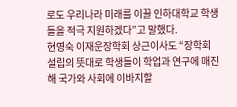로도 우리나라 미래를 이끌 인하대학교 학생들을 적극 지원하겠다”고 말했다.
현영숙 이재운장학회 상근이사도 “장학회 설립의 뜻대로 학생들이 학업과 연구에 매진해 국가와 사회에 이바지할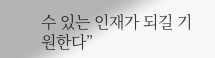수 있는 인재가 되길 기원한다”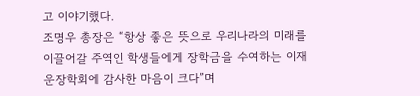고 이야기했다.
조명우 총장은 “항상 좋은 뜻으로 우리나라의 미래를 이끌어갈 주역인 학생들에게 장학금을 수여하는 이재운장학회에 감사한 마음이 크다”며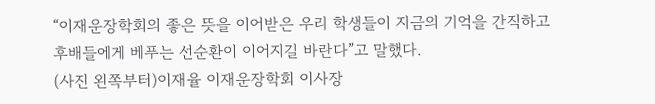“이재운장학회의 좋은 뜻을 이어받은 우리 학생들이 지금의 기억을 간직하고 후배들에게 베푸는 선순환이 이어지길 바란다”고 말했다.
(사진 왼쪽부터)이재율 이재운장학회 이사장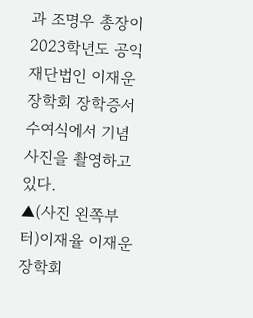과 조명우 총장이 2023학년도 공익 재단법인 이재운장학회 장학증서 수여식에서 기념사진을 촬영하고 있다.
▲(사진 왼쪽부터)이재율 이재운장학회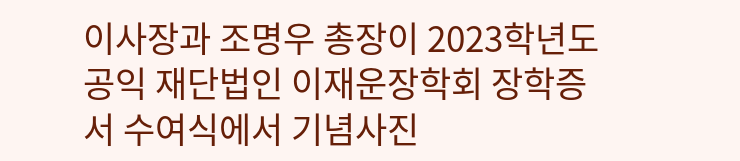이사장과 조명우 총장이 2023학년도 공익 재단법인 이재운장학회 장학증서 수여식에서 기념사진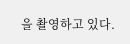을 촬영하고 있다.